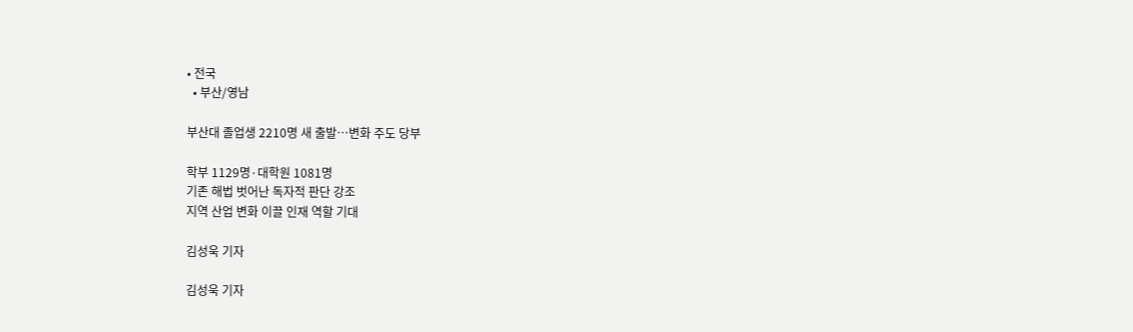• 전국
  • 부산/영남

부산대 졸업생 2210명 새 출발…변화 주도 당부

학부 1129명·대학원 1081명
기존 해법 벗어난 독자적 판단 강조
지역 산업 변화 이끌 인재 역할 기대

김성욱 기자

김성욱 기자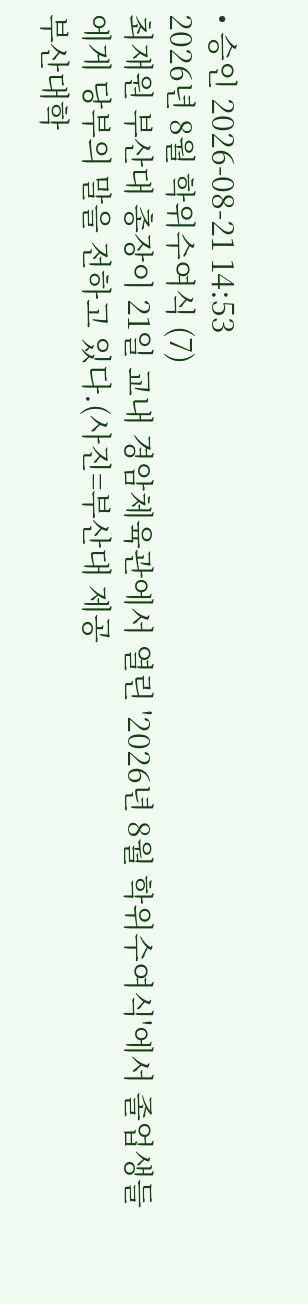• 승인 2026-08-21 14:53
2026년 8월 학위수여식 (7)
최재원 부산대 총장이 21일 교내 경암체육관에서 열린 '2026년 8월 학위수여식'에서 졸업생들에게 당부의 말을 전하고 있다.(사진=부산대 제공
부산대학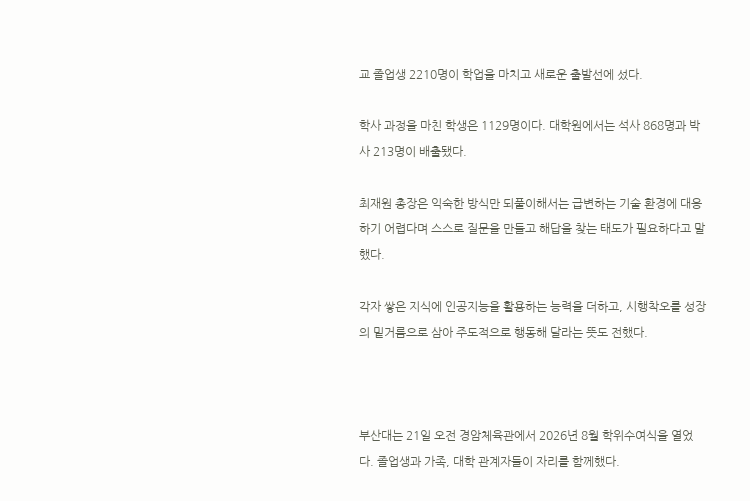교 졸업생 2210명이 학업을 마치고 새로운 출발선에 섰다.

학사 과정을 마친 학생은 1129명이다. 대학원에서는 석사 868명과 박사 213명이 배출됐다.

최재원 총장은 익숙한 방식만 되풀이해서는 급변하는 기술 환경에 대응하기 어렵다며 스스로 질문을 만들고 해답을 찾는 태도가 필요하다고 말했다.

각자 쌓은 지식에 인공지능을 활용하는 능력을 더하고, 시행착오를 성장의 밑거름으로 삼아 주도적으로 행동해 달라는 뜻도 전했다.



부산대는 21일 오전 경암체육관에서 2026년 8월 학위수여식을 열었다. 졸업생과 가족, 대학 관계자들이 자리를 함께했다.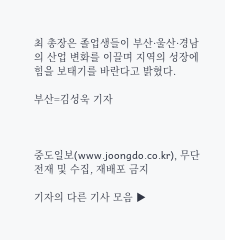최 총장은 졸업생들이 부산·울산·경남의 산업 변화를 이끌며 지역의 성장에 힘을 보태기를 바란다고 밝혔다.

부산=김성욱 기자



중도일보(www.joongdo.co.kr), 무단전재 및 수집, 재배포 금지

기자의 다른 기사 모음 ▶